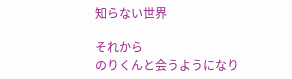知らない世界

それから
のりくんと会うようになり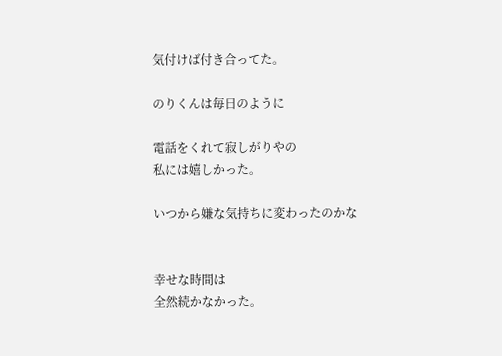気付けば付き合ってた。

のりくんは毎日のように

電話をくれて寂しがりやの
私には嬉しかった。

いつから嫌な気持ちに変わったのかな


幸せな時間は
全然続かなかった。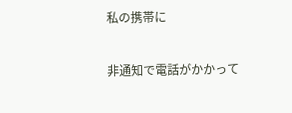私の携帯に

非通知で電話がかかって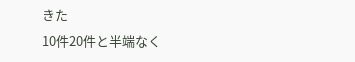きた
10件20件と半端なく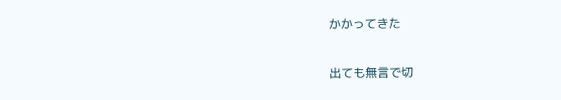かかってきた

出ても無言で切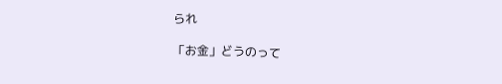られ

「お金」どうのって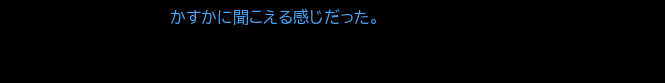かすかに聞こえる感じだった。